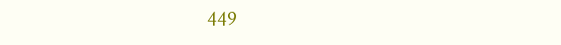449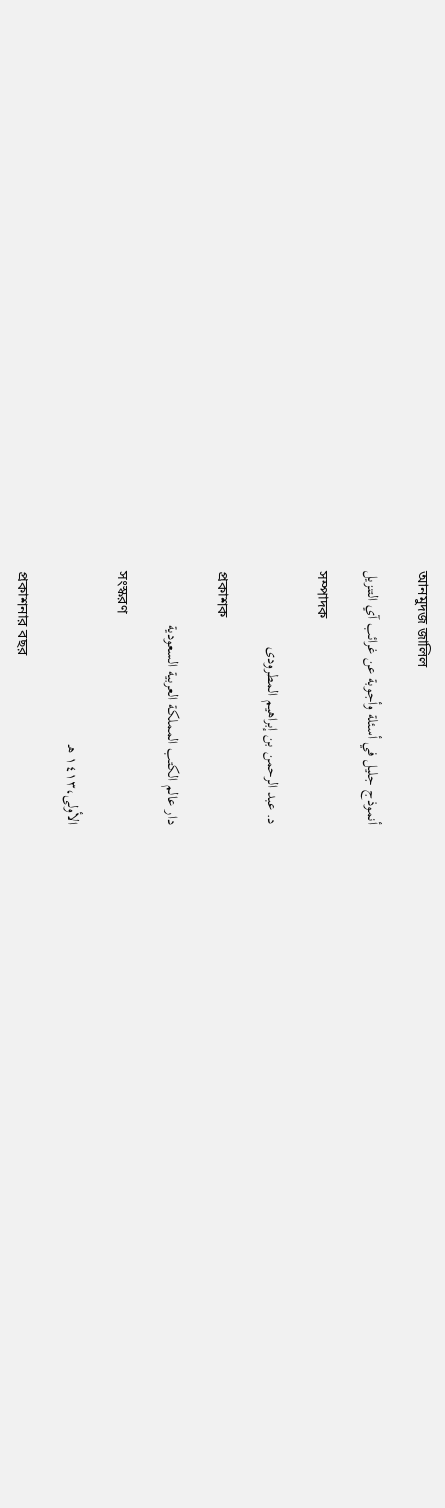আনমুদজ জালিল

أنموذج جليل في أسئلة وأجوبة عن غرائب آي التنزيل

সম্পাদক

د. عبد الرحمن بن إبراهيم المطرودى

প্রকাশক

دار عالم الكتب المملكة العربية السعودية

সংস্করণ

الأولى،١٤١٣ هـ

প্রকাশনার বছর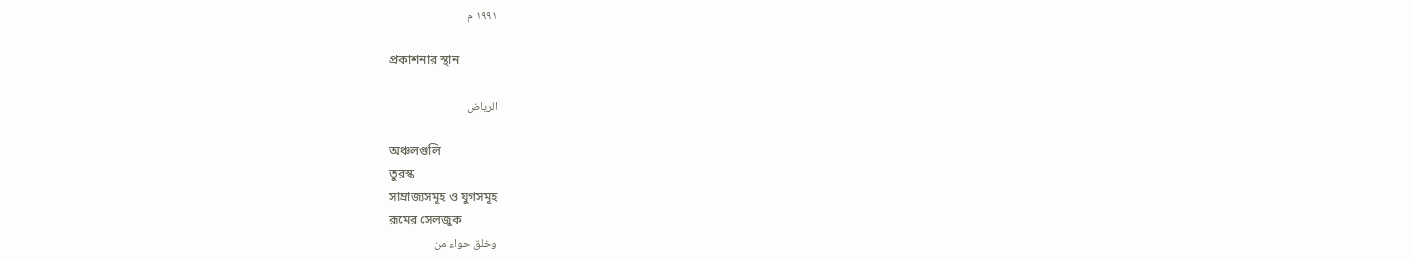١٩٩١ م

প্রকাশনার স্থান

الرياض

অঞ্চলগুলি
তুরস্ক
সাম্রাজ্যসমূহ ও যুগসমূহ
রূমের সেলজুক
وخلق حواء من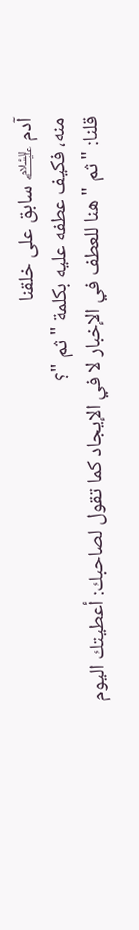آدم ﵇ سابق على خلقنا
منه، فكيف عطفه عليه بكلمة "ثم "؟
قلنا: " ثم " هنا للعطف في الإخبار لا في الإيجاد كما تقول لصاحبك: أعطيتك اليوم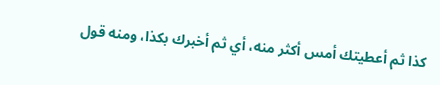كذا ثم أعطيتك أمس أكثر منه، أي ثم أخبرك بكذا، ومنه قول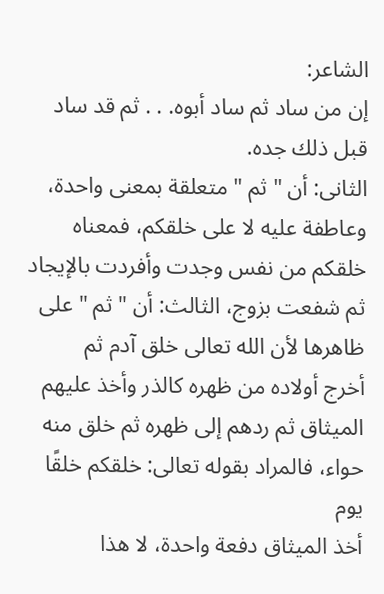الشاعر:
إن من ساد ثم ساد أبوه. . . ثم قد ساد قبل ذلك جده.
الثانى: أن " ثم " متعلقة بمعنى واحدة، وعاطفة عليه لا على خلقكم، فمعناه خلقكم من نفس وجدت وأفردت بالإيجاد ثم شفعت بزوج، الثالث: أن " ثم " على ظاهرها لأن الله تعالى خلق آدم ثم
أخرج أولاده من ظهره كالذر وأخذ عليهم الميثاق ثم ردهم إلى ظهره ثم خلق منه حواء، فالمراد بقوله تعالى: خلقكم خلقًا يوم
أخذ الميثاق دفعة واحدة، لا هذا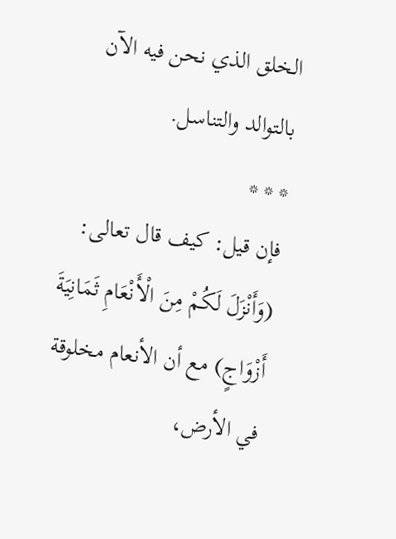الخلق الذي نحن فيه الآن بالتوالد والتناسل.
* * *
فإن قيل: كيف قال تعالى: (وَأَنْزَلَ لَكُمْ مِنَ الْأَنْعَامِ ثَمَانِيَةَ أَزْوَاجٍ) مع أن الأنعام مخلوقة في الأرض،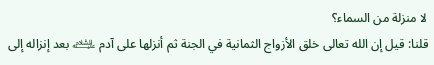لا منزلة من السماء؟
قلنا: قيل إن الله تعالى خلق الأزواج الثمانية في الجنة ثم أنزلها على آدم ﵇ بعد إنزاله إلى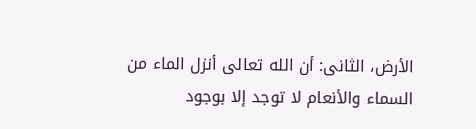الأرض، الثانى: أن الله تعالى أنزل الماء من السماء والأنعام لا توجد إلا بوجود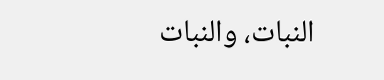النبات، والنبات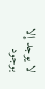لا يوجد إلا بوجود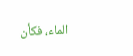الماء، فكأن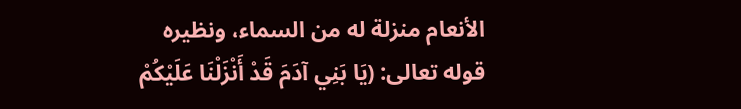الأنعام منزلة له من السماء، ونظيره
قوله تعالى: (يَا بَنِي آدَمَ قَدْ أَنْزَلْنَا عَلَيْكُمْ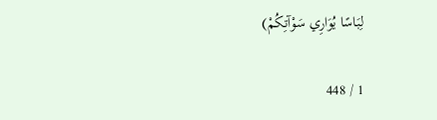لِبَاسًا يُوَارِي سَوْآتِكُمْ)

1 / 448